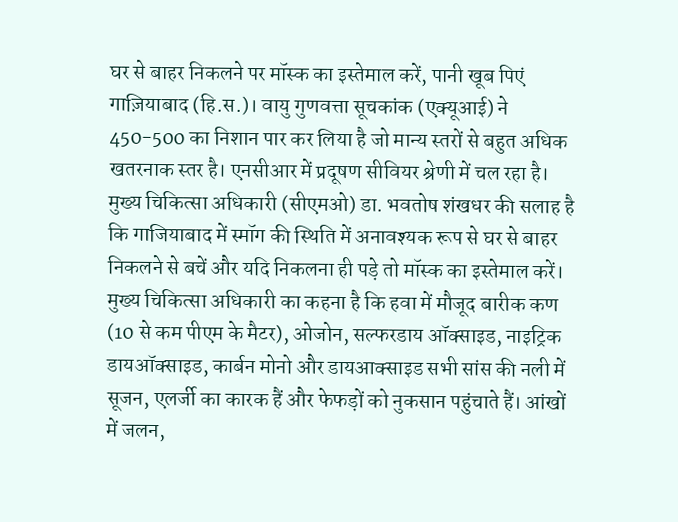घर से बाहर निकलने पर मॉस्क का इस्तेमाल करें, पानी खूब पिएं
गाज़ियाबाद (हि.स.)। वायु गुणवत्ता सूचकांक (एक्यूआई) ने 450-500 का निशान पार कर लिया है जो मान्य स्तरों से बहुत अधिक खतरनाक स्तर है। एनसीआर में प्रदूषण सीवियर श्रेणी में चल रहा है। मुख्य चिकित्सा अधिकारी (सीएमओ) डा. भवतोष शंखधर की सलाह है कि गाजियाबाद में स्मॉग की स्थिति में अनावश्यक रूप से घर से बाहर निकलने से बचें और यदि निकलना ही पड़े तो मॉस्क का इस्तेमाल करें।
मुख्य चिकित्सा अधिकारी का कहना है कि हवा में मौजूद बारीक कण (10 से कम पीएम के मैटर), ओजोन, सल्फरडाय ऑक्साइड, नाइट्रिक डायऑक्साइड, कार्बन मोनो और डायआक्साइड सभी सांस की नली में सूजन, एलर्जी का कारक हैं और फेफड़ों को नुकसान पहुंचाते हैं। आंखों में जलन,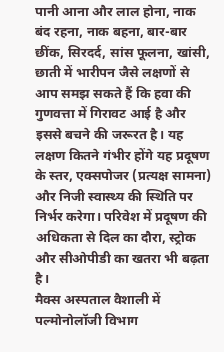पानी आना और लाल होना, नाक बंद रहना, नाक बहना, बार-बार छींक, सिरदर्द, सांस फूलना, खांसी, छाती में भारीपन जैसे लक्षणों से आप समझ सकते हैं कि हवा की गुणवत्ता में गिरावट आई है और इससे बचने की जरूरत है। यह लक्षण कितने गंभीर होंगे यह प्रदूषण के स्तर, एक्सपोजर (प्रत्यक्ष सामना) और निजी स्वास्थ्य की स्थिति पर निर्भर करेगा। परिवेश में प्रदूषण की अधिकता से दिल का दौरा, स्ट्रोक और सीओपीडी का खतरा भी बढ़ता है।
मैक्स अस्पताल वैशाली में पल्मोनोलॉजी विभाग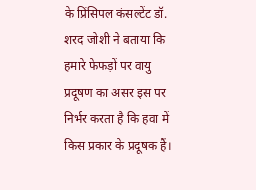के प्रिंसिपल कंसल्टेंट डॉ. शरद जोशी ने बताया कि हमारे फेफड़ों पर वायु प्रदूषण का असर इस पर निर्भर करता है कि हवा में किस प्रकार के प्रदूषक हैं।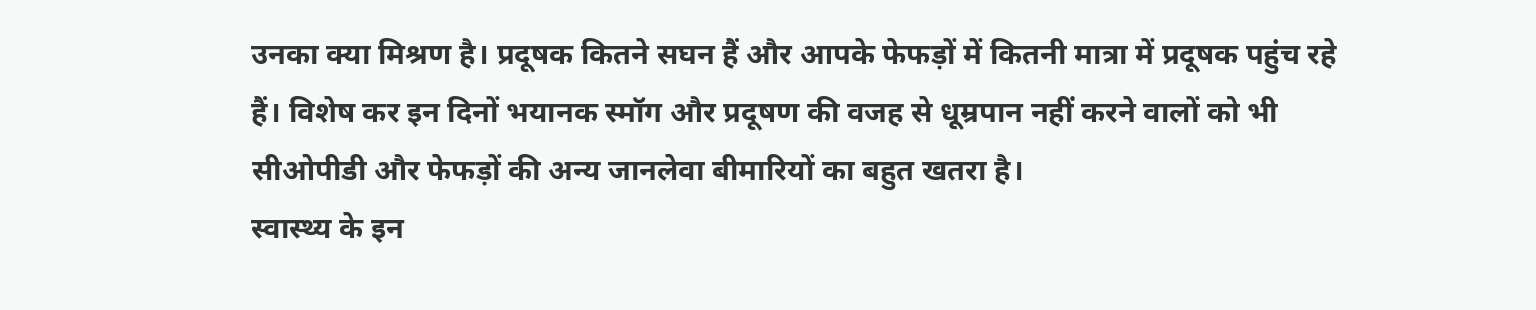उनका क्या मिश्रण है। प्रदूषक कितने सघन हैं और आपके फेफड़ों में कितनी मात्रा में प्रदूषक पहुंच रहे हैं। विशेष कर इन दिनों भयानक स्मॉग और प्रदूषण की वजह से धूम्रपान नहीं करने वालों को भी सीओपीडी और फेफड़ों की अन्य जानलेवा बीमारियों का बहुत खतरा है।
स्वास्थ्य के इन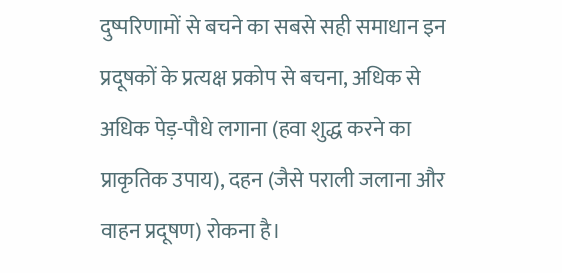दुष्परिणामों से बचने का सबसे सही समाधान इन प्रदूषकों के प्रत्यक्ष प्रकोप से बचना, अधिक से अधिक पेड़-पौधे लगाना (हवा शुद्ध करने का प्राकृतिक उपाय), दहन (जैसे पराली जलाना और वाहन प्रदूषण) रोकना है।